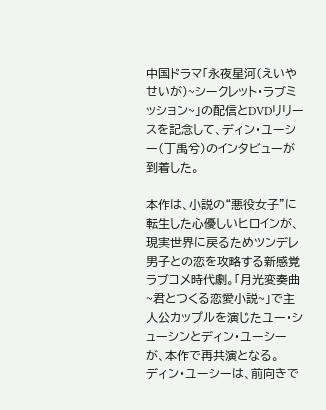中国ドラマ「永夜星河(えいやせいが)~シークレット・ラブミッション~」の配信とDVDリリースを記念して、ディン・ユーシー(丁禹兮)のインタビューが到着した。

本作は、小説の“悪役女子”に転生した心優しいヒロインが、現実世界に戻るためツンデレ男子との恋を攻略する新感覚ラブコメ時代劇。「月光変奏曲~君とつくる恋愛小説~」で主人公カップルを演じたユー・シューシンとディン・ユーシーが、本作で再共演となる。
ディン・ユーシーは、前向きで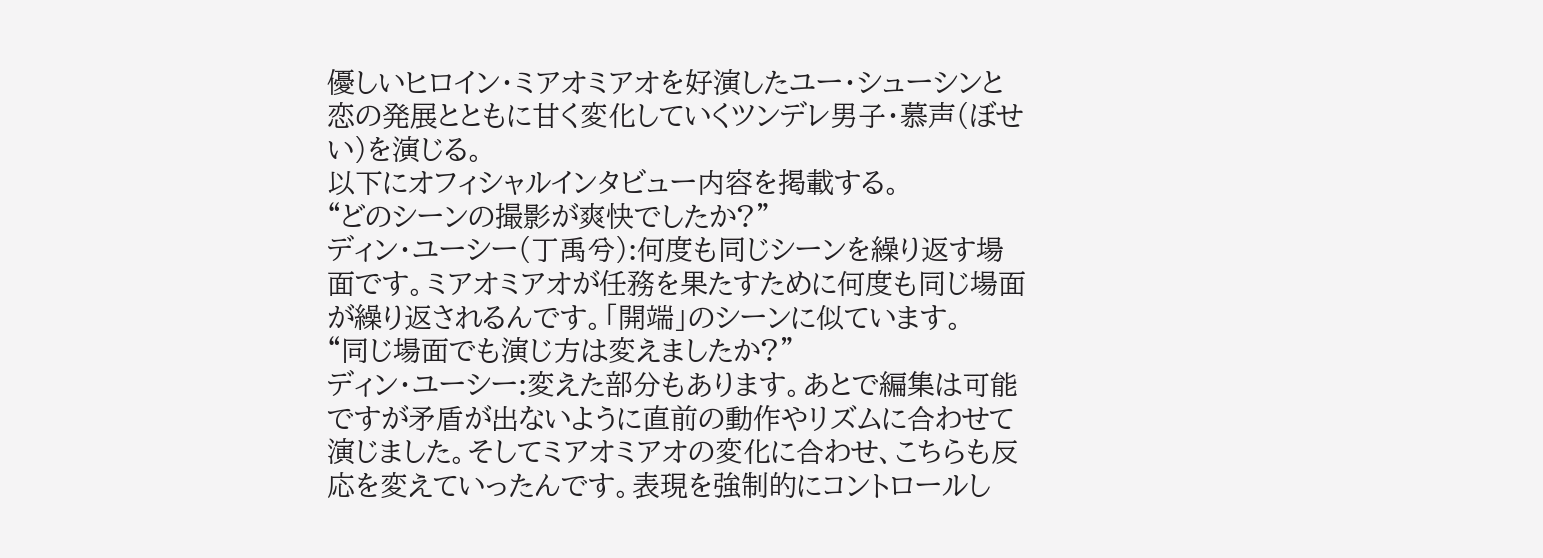優しいヒロイン・ミアオミアオを好演したユー・シューシンと恋の発展とともに甘く変化していくツンデレ男子・慕声(ぼせい)を演じる。
以下にオフィシャルインタビュー内容を掲載する。
“どのシーンの撮影が爽快でしたか?”
ディン・ユーシー(丁禹兮):何度も同じシーンを繰り返す場面です。ミアオミアオが任務を果たすために何度も同じ場面が繰り返されるんです。「開端」のシーンに似ています。
“同じ場面でも演じ方は変えましたか?”
ディン・ユーシー:変えた部分もあります。あとで編集は可能ですが矛盾が出ないように直前の動作やリズムに合わせて演じました。そしてミアオミアオの変化に合わせ、こちらも反応を変えていったんです。表現を強制的にコントロールし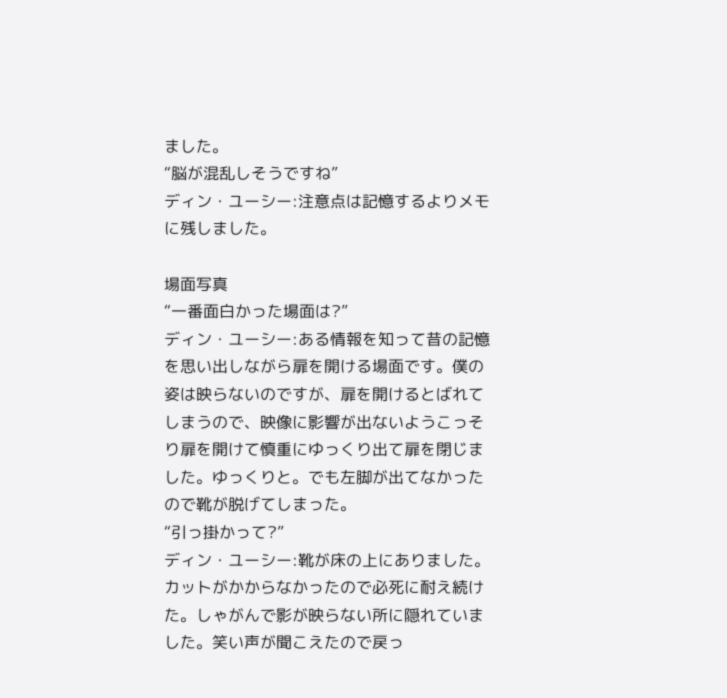ました。
“脳が混乱しそうですね”
ディン・ユーシー:注意点は記憶するよりメモに残しました。

場面写真
“一番面白かった場面は?”
ディン・ユーシー:ある情報を知って昔の記憶を思い出しながら扉を開ける場面です。僕の姿は映らないのですが、扉を開けるとばれてしまうので、映像に影響が出ないようこっそり扉を開けて慎重にゆっくり出て扉を閉じました。ゆっくりと。でも左脚が出てなかったので靴が脱げてしまった。
“引っ掛かって?”
ディン・ユーシー:靴が床の上にありました。カットがかからなかったので必死に耐え続けた。しゃがんで影が映らない所に隠れていました。笑い声が聞こえたので戻っ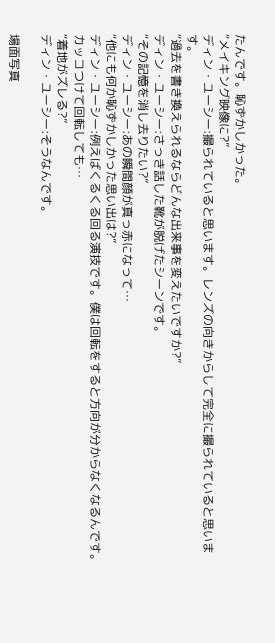たんです。恥ずかしかった。
“メイキング映像に?”
ディン・ユーシー:撮られていると思います。レンズの向きからして完全に撮られていると思います。
“過去を書き換えられるならどんな出来事を変えたいですか?”
ディン・ユーシー:さっき話した靴が脱げたシーンです。
“その記憶を消し去りたい?”
ディン・ユーシー:あの瞬間顔が真っ赤になって…
“他にも何か恥ずかしかった思い出は?”
ディン・ユーシー:例えばくるくる回る演技です。僕は回転をすると方向が分からなくなるんです。カッコつけて回転しても…
“着地がズレる?”
ディン・ユーシー:そうなんです。

場面写真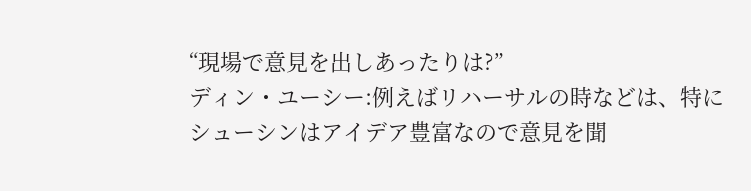“現場で意見を出しあったりは?”
ディン・ユーシー:例えばリハーサルの時などは、特にシューシンはアイデア豊富なので意見を聞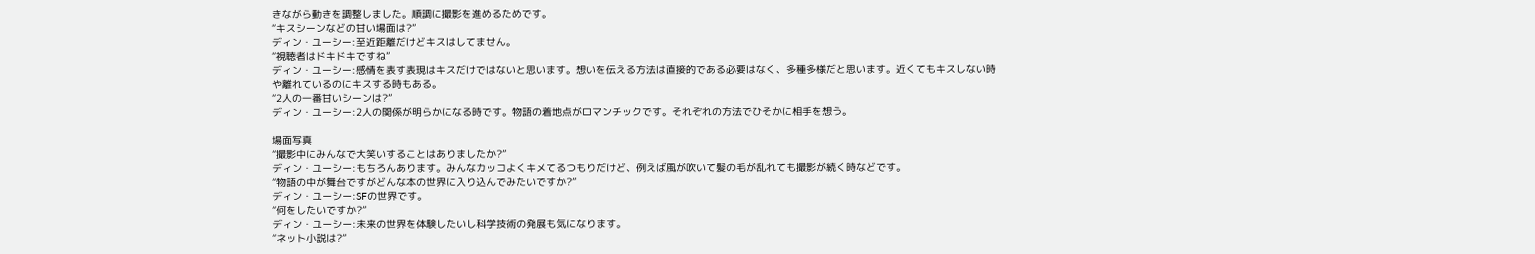きながら動きを調整しました。順調に撮影を進めるためです。
“キスシーンなどの甘い場面は?”
ディン・ユーシー:至近距離だけどキスはしてません。
“視聴者はドキドキですね”
ディン・ユーシー:感情を表す表現はキスだけではないと思います。想いを伝える方法は直接的である必要はなく、多種多様だと思います。近くてもキスしない時や離れているのにキスする時もある。
“2人の一番甘いシーンは?”
ディン・ユーシー:2人の関係が明らかになる時です。物語の着地点がロマンチックです。それぞれの方法でひそかに相手を想う。

場面写真
“撮影中にみんなで大笑いすることはありましたか?”
ディン・ユーシー:もちろんあります。みんなカッコよくキメてるつもりだけど、例えば風が吹いて髪の毛が乱れても撮影が続く時などです。
“物語の中が舞台ですがどんな本の世界に入り込んでみたいですか?”
ディン・ユーシー:SFの世界です。
“何をしたいですか?”
ディン・ユーシー:未来の世界を体験したいし科学技術の発展も気になります。
“ネット小説は?”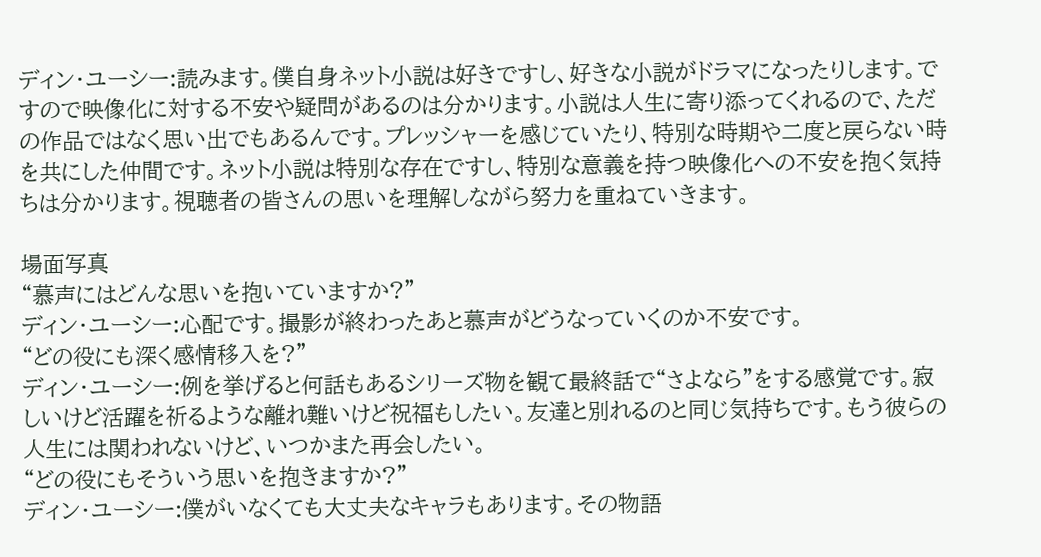ディン・ユーシー:読みます。僕自身ネット小説は好きですし、好きな小説がドラマになったりします。ですので映像化に対する不安や疑問があるのは分かります。小説は人生に寄り添ってくれるので、ただの作品ではなく思い出でもあるんです。プレッシャーを感じていたり、特別な時期や二度と戻らない時を共にした仲間です。ネット小説は特別な存在ですし、特別な意義を持つ映像化への不安を抱く気持ちは分かります。視聴者の皆さんの思いを理解しながら努力を重ねていきます。

場面写真
“慕声にはどんな思いを抱いていますか?”
ディン・ユーシー:心配です。撮影が終わったあと慕声がどうなっていくのか不安です。
“どの役にも深く感情移入を?”
ディン・ユーシー:例を挙げると何話もあるシリーズ物を観て最終話で“さよなら”をする感覚です。寂しいけど活躍を祈るような離れ難いけど祝福もしたい。友達と別れるのと同じ気持ちです。もう彼らの人生には関われないけど、いつかまた再会したい。
“どの役にもそういう思いを抱きますか?”
ディン・ユーシー:僕がいなくても大丈夫なキャラもあります。その物語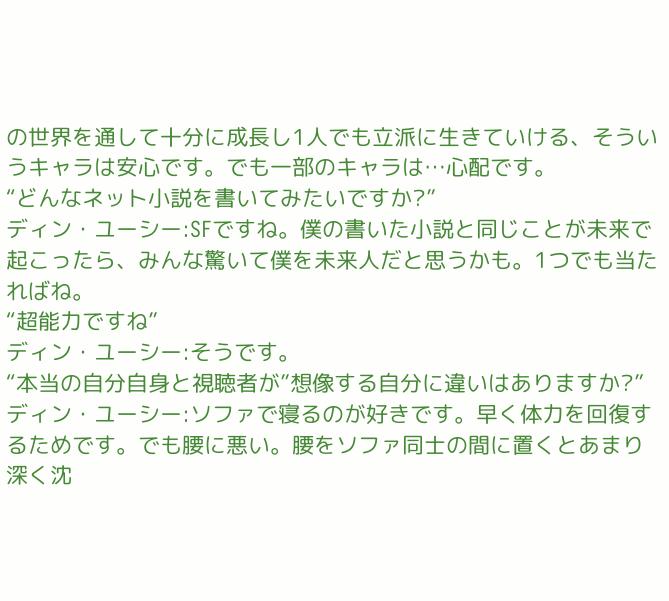の世界を通して十分に成長し1人でも立派に生きていける、そういうキャラは安心です。でも一部のキャラは…心配です。
“どんなネット小説を書いてみたいですか?”
ディン・ユーシー:SFですね。僕の書いた小説と同じことが未来で起こったら、みんな驚いて僕を未来人だと思うかも。1つでも当たればね。
“超能力ですね”
ディン・ユーシー:そうです。
“本当の自分自身と視聴者が”想像する自分に違いはありますか?”
ディン・ユーシー:ソファで寝るのが好きです。早く体力を回復するためです。でも腰に悪い。腰をソファ同士の間に置くとあまり深く沈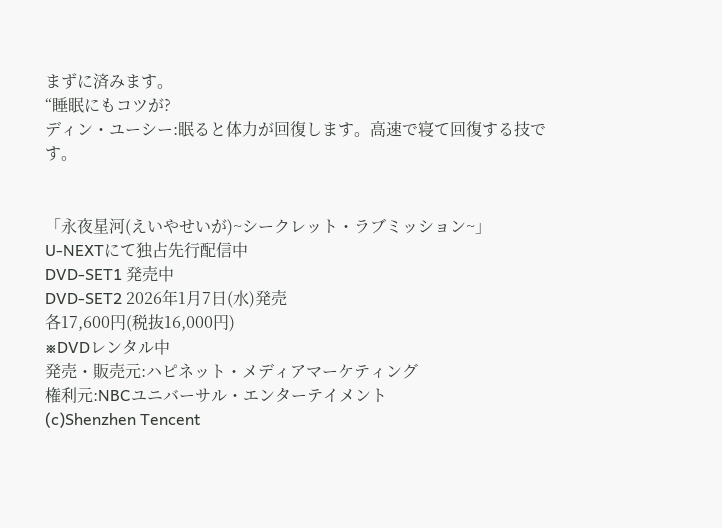まずに済みます。
“睡眠にもコツが?
ディン・ユーシー:眠ると体力が回復します。高速で寝て回復する技です。


「永夜星河(えいやせいが)~シークレット・ラブミッション~」
U-NEXTにて独占先行配信中
DVD-SET1 発売中
DVD-SET2 2026年1月7日(水)発売
各17,600円(税抜16,000円)
※DVDレンタル中
発売・販売元:ハピネット・メディアマーケティング
権利元:NBCユニバーサル・エンターテイメント
(c)Shenzhen Tencent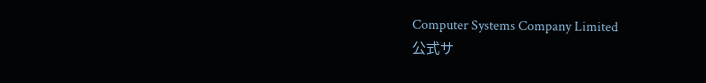Computer Systems Company Limited
公式サ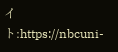イト:https://nbcuni-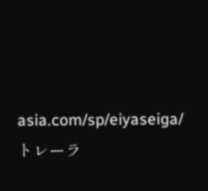asia.com/sp/eiyaseiga/
トレーラ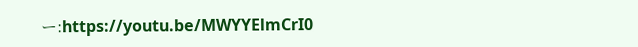ー:https://youtu.be/MWYYElmCrI0